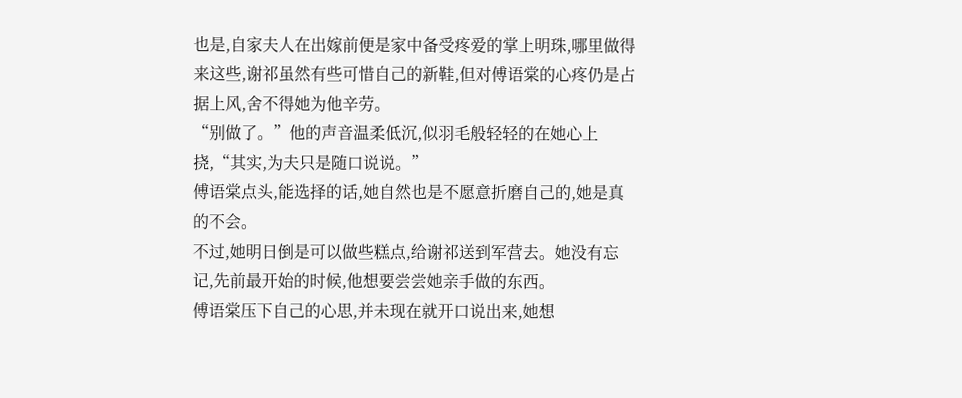也是,自家夫人在出嫁前便是家中备受疼爱的掌上明珠,哪里做得来这些,谢祁虽然有些可惜自己的新鞋,但对傅语棠的心疼仍是占据上风,舍不得她为他辛劳。
“别做了。”他的声音温柔低沉,似羽毛般轻轻的在她心上挠,“其实,为夫只是随口说说。”
傅语棠点头,能选择的话,她自然也是不愿意折磨自己的,她是真的不会。
不过,她明日倒是可以做些糕点,给谢祁送到军营去。她没有忘记,先前最开始的时候,他想要尝尝她亲手做的东西。
傅语棠压下自己的心思,并未现在就开口说出来,她想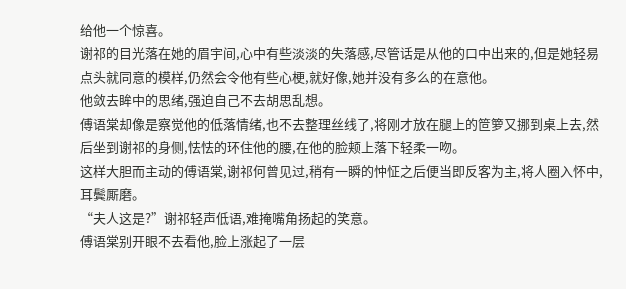给他一个惊喜。
谢祁的目光落在她的眉宇间,心中有些淡淡的失落感,尽管话是从他的口中出来的,但是她轻易点头就同意的模样,仍然会令他有些心梗,就好像,她并没有多么的在意他。
他敛去眸中的思绪,强迫自己不去胡思乱想。
傅语棠却像是察觉他的低落情绪,也不去整理丝线了,将刚才放在腿上的笸箩又挪到桌上去,然后坐到谢祁的身侧,怯怯的环住他的腰,在他的脸颊上落下轻柔一吻。
这样大胆而主动的傅语棠,谢祁何曾见过,稍有一瞬的忡怔之后便当即反客为主,将人圈入怀中,耳鬓厮磨。
“夫人这是?”谢祁轻声低语,难掩嘴角扬起的笑意。
傅语棠别开眼不去看他,脸上涨起了一层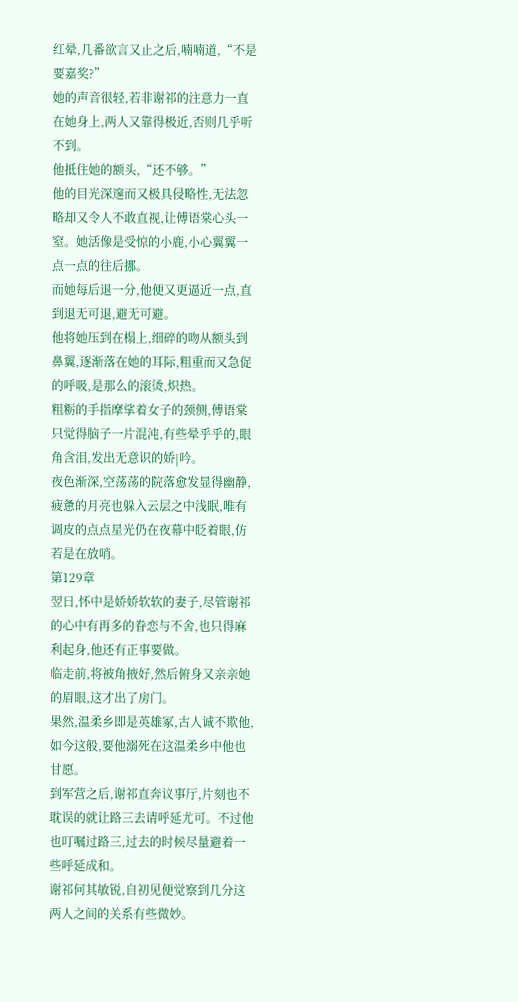红晕,几番欲言又止之后,喃喃道,“不是要嘉奖?”
她的声音很轻,若非谢祁的注意力一直在她身上,两人又靠得极近,否则几乎听不到。
他抵住她的额头,“还不够。”
他的目光深邃而又极具侵略性,无法忽略却又令人不敢直视,让傅语棠心头一窒。她活像是受惊的小鹿,小心翼翼一点一点的往后挪。
而她每后退一分,他便又更逼近一点,直到退无可退,避无可避。
他将她压到在榻上,细碎的吻从额头到鼻翼,逐渐落在她的耳际,粗重而又急促的呼吸,是那么的滚烫,炽热。
粗粝的手指摩挲着女子的颈侧,傅语棠只觉得脑子一片混沌,有些晕乎乎的,眼角含泪,发出无意识的娇|吟。
夜色渐深,空荡荡的院落愈发显得幽静,疲惫的月亮也躲入云层之中浅眠,唯有调皮的点点星光仍在夜幕中眨着眼,仿若是在放哨。
第129章
翌日,怀中是娇娇软软的妻子,尽管谢祁的心中有再多的眷恋与不舍,也只得麻利起身,他还有正事要做。
临走前,将被角掖好,然后俯身又亲亲她的眉眼,这才出了房门。
果然,温柔乡即是英雄冢,古人诚不欺他,如今这般,要他溺死在这温柔乡中他也甘愿。
到军营之后,谢祁直奔议事厅,片刻也不耽误的就让路三去请呼延尤可。不过他也叮嘱过路三,过去的时候尽量避着一些呼延成和。
谢祁何其敏锐,自初见便觉察到几分这两人之间的关系有些微妙。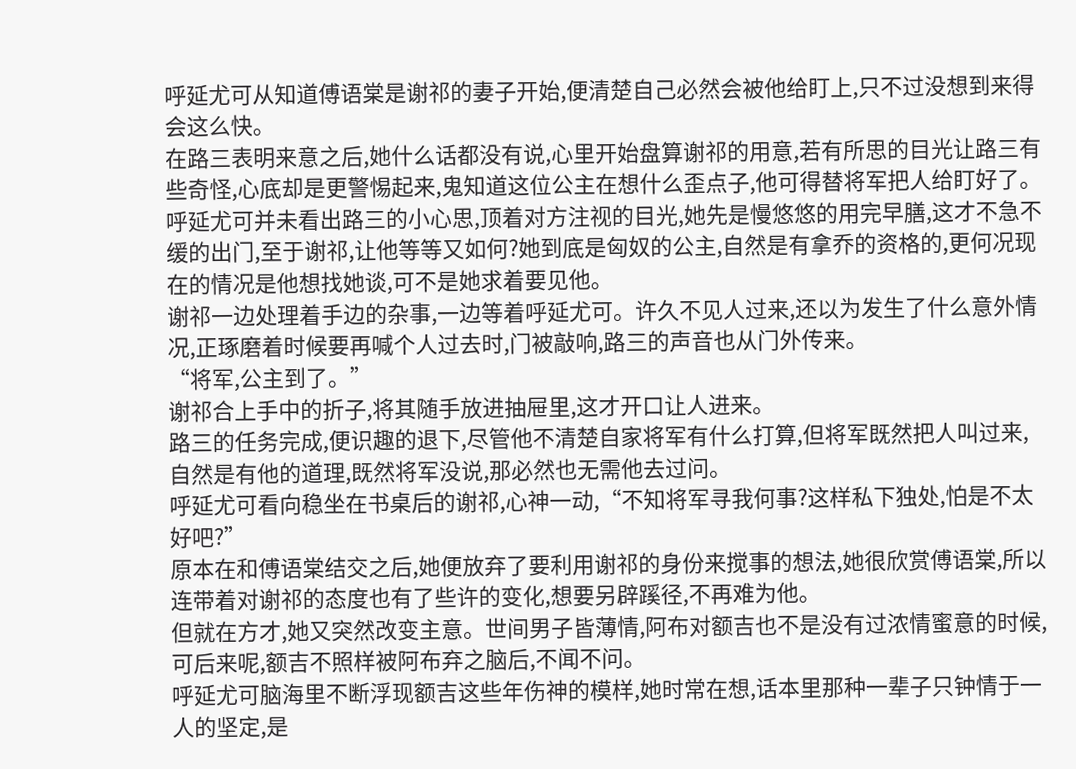呼延尤可从知道傅语棠是谢祁的妻子开始,便清楚自己必然会被他给盯上,只不过没想到来得会这么快。
在路三表明来意之后,她什么话都没有说,心里开始盘算谢祁的用意,若有所思的目光让路三有些奇怪,心底却是更警惕起来,鬼知道这位公主在想什么歪点子,他可得替将军把人给盯好了。
呼延尤可并未看出路三的小心思,顶着对方注视的目光,她先是慢悠悠的用完早膳,这才不急不缓的出门,至于谢祁,让他等等又如何?她到底是匈奴的公主,自然是有拿乔的资格的,更何况现在的情况是他想找她谈,可不是她求着要见他。
谢祁一边处理着手边的杂事,一边等着呼延尤可。许久不见人过来,还以为发生了什么意外情况,正琢磨着时候要再喊个人过去时,门被敲响,路三的声音也从门外传来。
“将军,公主到了。”
谢祁合上手中的折子,将其随手放进抽屉里,这才开口让人进来。
路三的任务完成,便识趣的退下,尽管他不清楚自家将军有什么打算,但将军既然把人叫过来,自然是有他的道理,既然将军没说,那必然也无需他去过问。
呼延尤可看向稳坐在书桌后的谢祁,心神一动,“不知将军寻我何事?这样私下独处,怕是不太好吧?”
原本在和傅语棠结交之后,她便放弃了要利用谢祁的身份来搅事的想法,她很欣赏傅语棠,所以连带着对谢祁的态度也有了些许的变化,想要另辟蹊径,不再难为他。
但就在方才,她又突然改变主意。世间男子皆薄情,阿布对额吉也不是没有过浓情蜜意的时候,可后来呢,额吉不照样被阿布弃之脑后,不闻不问。
呼延尤可脑海里不断浮现额吉这些年伤神的模样,她时常在想,话本里那种一辈子只钟情于一人的坚定,是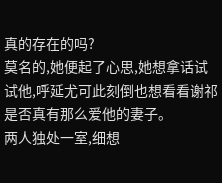真的存在的吗?
莫名的,她便起了心思,她想拿话试试他,呼延尤可此刻倒也想看看谢祁是否真有那么爱他的妻子。
两人独处一室,细想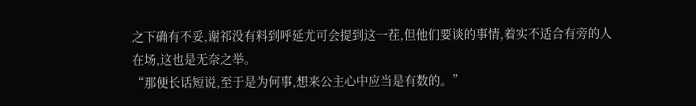之下确有不妥,谢祁没有料到呼延尤可会提到这一茬,但他们要谈的事情,着实不适合有旁的人在场,这也是无奈之举。
“那便长话短说,至于是为何事,想来公主心中应当是有数的。”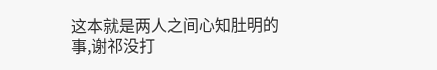这本就是两人之间心知肚明的事,谢祁没打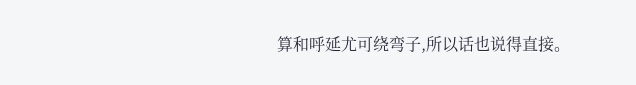算和呼延尤可绕弯子,所以话也说得直接。